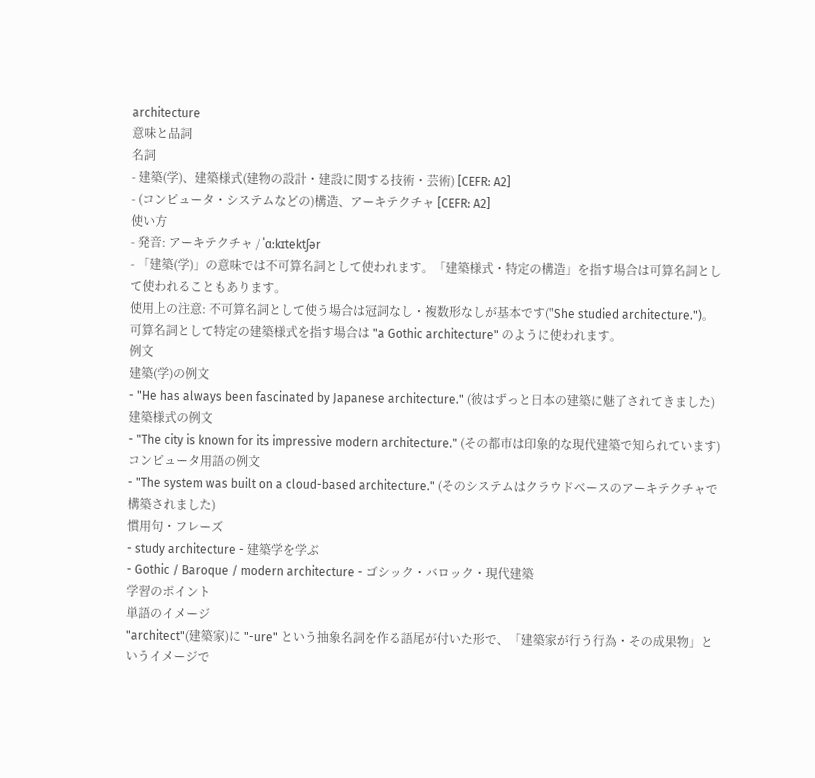architecture
意味と品詞
名詞
- 建築(学)、建築様式(建物の設計・建設に関する技術・芸術) [CEFR: A2]
- (コンピュータ・システムなどの)構造、アーキテクチャ [CEFR: A2]
使い方
- 発音: アーキテクチャ / ˈɑːkɪtektʃər
- 「建築(学)」の意味では不可算名詞として使われます。「建築様式・特定の構造」を指す場合は可算名詞として使われることもあります。
使用上の注意: 不可算名詞として使う場合は冠詞なし・複数形なしが基本です("She studied architecture.")。可算名詞として特定の建築様式を指す場合は "a Gothic architecture" のように使われます。
例文
建築(学)の例文
- "He has always been fascinated by Japanese architecture." (彼はずっと日本の建築に魅了されてきました)
建築様式の例文
- "The city is known for its impressive modern architecture." (その都市は印象的な現代建築で知られています)
コンピュータ用語の例文
- "The system was built on a cloud-based architecture." (そのシステムはクラウドベースのアーキテクチャで構築されました)
慣用句・フレーズ
- study architecture - 建築学を学ぶ
- Gothic / Baroque / modern architecture - ゴシック・バロック・現代建築
学習のポイント
単語のイメージ
"architect"(建築家)に "-ure" という抽象名詞を作る語尾が付いた形で、「建築家が行う行為・その成果物」というイメージで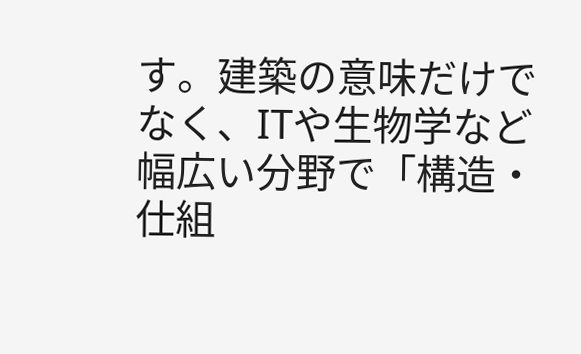す。建築の意味だけでなく、ITや生物学など幅広い分野で「構造・仕組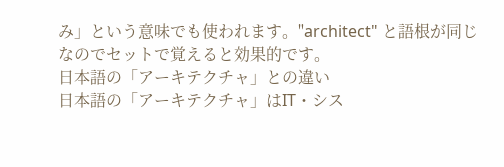み」という意味でも使われます。"architect" と語根が同じなのでセットで覚えると効果的です。
日本語の「アーキテクチャ」との違い
日本語の「アーキテクチャ」はIT・シス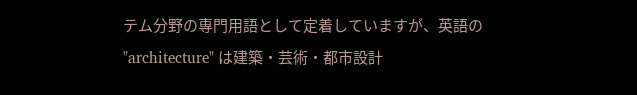テム分野の専門用語として定着していますが、英語の "architecture" は建築・芸術・都市設計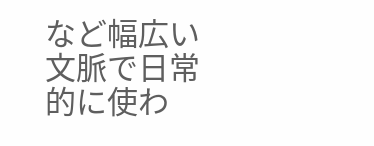など幅広い文脈で日常的に使わ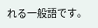れる一般語です。